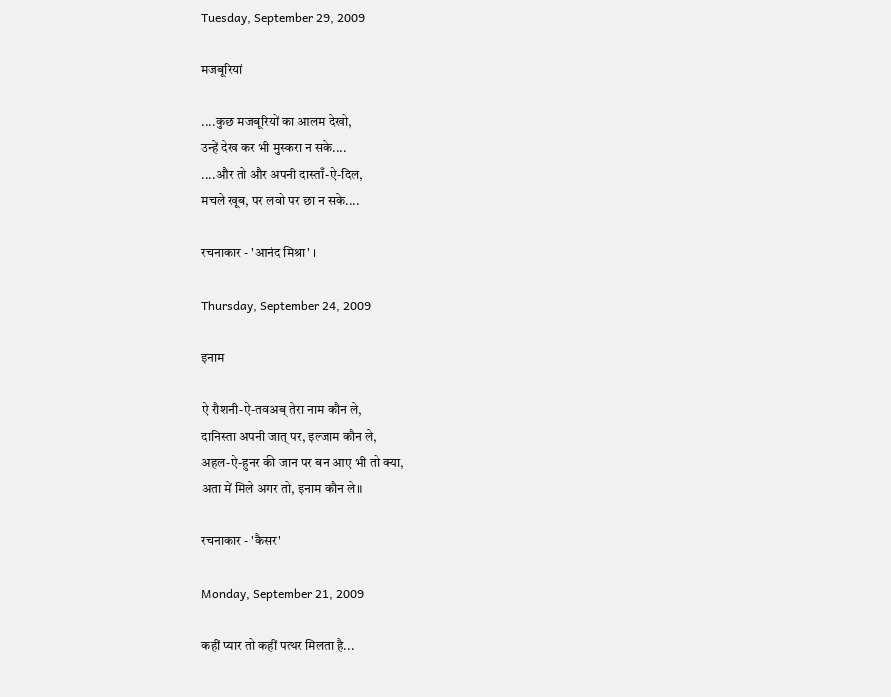Tuesday, September 29, 2009

मजबूरियां

....कुछ मजबूरियों का आलम देखो,
उन्हें देख कर भी मुस्करा न सके....
....और तो और अपनी दास्ताँ-ऐ-दिल,
मचले खूब, पर लवो पर छा न सके....

रचनाकार - 'आनंद मिश्रा' ।

Thursday, September 24, 2009

इनाम

ऐ रौशनी-ऐ-तवअब् तेरा नाम कौन ले,
दानिस्ता अपनी जात् पर, इल्जाम कौन ले,
अहल-ऐ-हुनर की जान पर बन आए भी तो क्या,
अता में मिले अगर तो, इनाम कौन ले॥

रचनाकार - 'कैसर'

Monday, September 21, 2009

कहीं प्यार तो कहीं पत्थर मिलता है...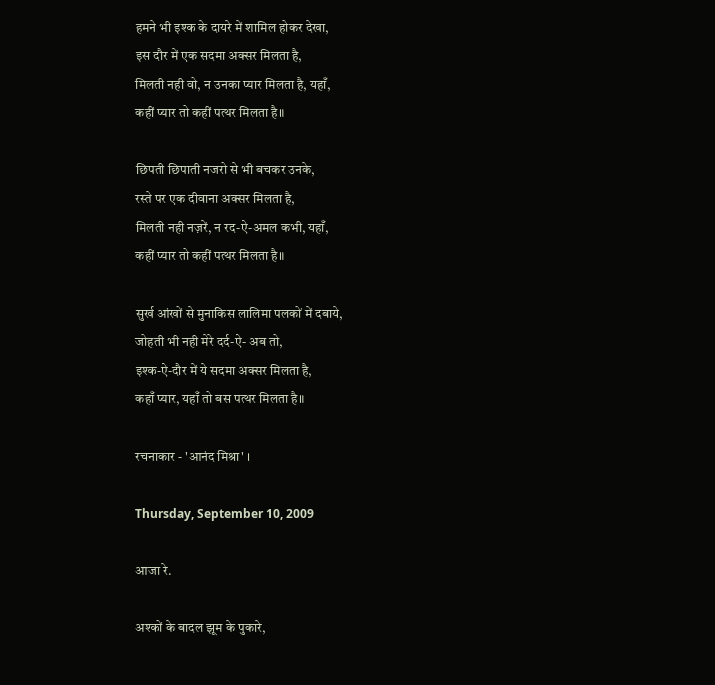हमने भी इश्क के दायरे में शामिल होकर देखा,
इस दौर में एक सदमा अक्सर मिलता है,
मिलती नही वो, न उनका प्यार मिलता है, यहाँ,
कहीं प्यार तो कहीं पत्थर मिलता है॥

छिपती छिपाती नजरो से भी बचकर उनके,
रस्ते पर एक दीवाना अक्सर मिलता है,
मिलती नही नज़रें, न रद-ऐ-अमल कभी, यहाँ,
कहीं प्यार तो कहीं पत्थर मिलता है॥

सुर्ख आंखों से मुनाकिस लालिमा पलकों में दबाये,
जोहती भी नही मेरे दर्द-ऐ- अब तो,
इश्क-ऐ-दौर में ये सदमा अक्सर मिलता है,
कहाँ प्यार, यहाँ तो बस पत्थर मिलता है॥

रचनाकार - 'आनंद मिश्रा' ।

Thursday, September 10, 2009

आजा रे.

अश्कों के बादल झूम के पुकारे,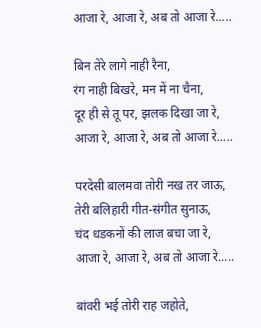आजा रे, आजा रे, अब तो आजा रे.....

बिन तेरे लागे नाही रैना,
रंग नाही बिखरे, मन में ना चैना,
दूर ही से तू पर, झलक दिखा जा रे,
आजा रे, आजा रे, अब तो आजा रे.....

परदेसी बालमवा तोरी नख तर जाऊ,
तेरी बलिहारी गीत-संगीत सुनाऊ,
चंद धडकनों की लाज बचा जा रे,
आजा रे, आजा रे, अब तो आजा रे.....

बांवरी भई तोरी राह जहोते,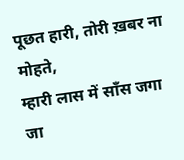पूछत हारी, तोरी ख़बर ना मोहते,
म्हारी लास में साँस जगा जा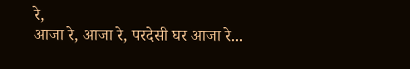रे,
आजा रे, आजा रे, परदेसी घर आजा रे...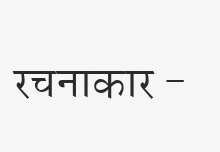रचनाकार -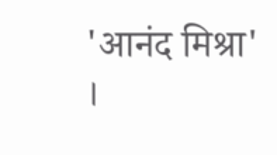'आनंद मिश्रा' ।